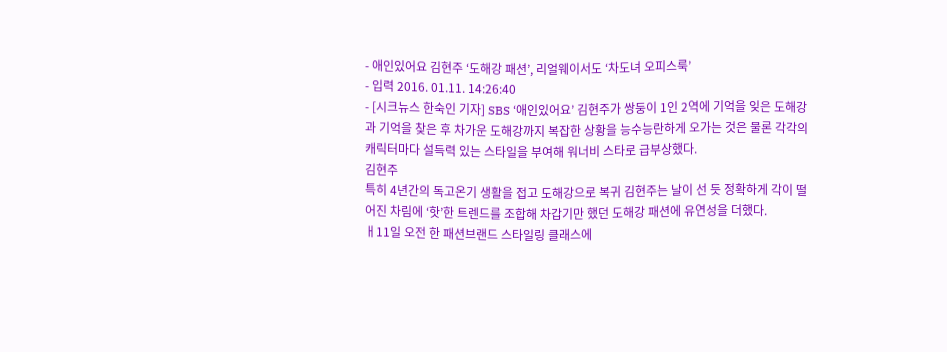- 애인있어요 김현주 ‘도해강 패션’, 리얼웨이서도 ‘차도녀 오피스룩’
- 입력 2016. 01.11. 14:26:40
- [시크뉴스 한숙인 기자] SBS ‘애인있어요’ 김현주가 쌍둥이 1인 2역에 기억을 잊은 도해강과 기억을 찾은 후 차가운 도해강까지 복잡한 상황을 능수능란하게 오가는 것은 물론 각각의 캐릭터마다 설득력 있는 스타일을 부여해 워너비 스타로 급부상했다.
김현주
특히 4년간의 독고온기 생활을 접고 도해강으로 복귀 김현주는 날이 선 듯 정확하게 각이 떨어진 차림에 ‘핫’한 트렌드를 조합해 차갑기만 했던 도해강 패션에 유연성을 더했다.
ㅐ11일 오전 한 패션브랜드 스타일링 클래스에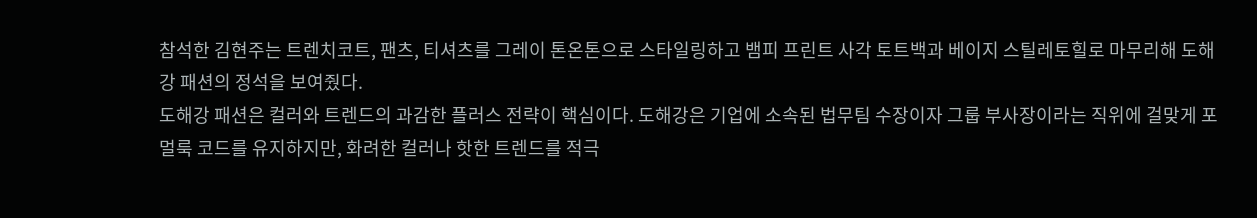참석한 김현주는 트렌치코트, 팬츠, 티셔츠를 그레이 톤온톤으로 스타일링하고 뱀피 프린트 사각 토트백과 베이지 스틸레토힐로 마무리해 도해강 패션의 정석을 보여줬다.
도해강 패션은 컬러와 트렌드의 과감한 플러스 전략이 핵심이다. 도해강은 기업에 소속된 법무팀 수장이자 그룹 부사장이라는 직위에 걸맞게 포멀룩 코드를 유지하지만, 화려한 컬러나 핫한 트렌드를 적극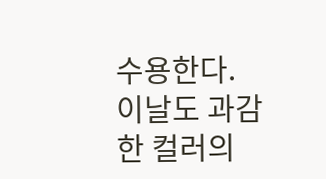수용한다.
이날도 과감한 컬러의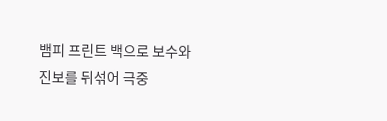뱀피 프린트 백으로 보수와 진보를 뒤섞어 극중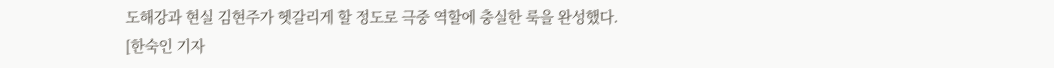도해강과 현실 김현주가 헷갈리게 할 정도로 극중 역할에 충실한 룩을 완성했다.
[한숙인 기자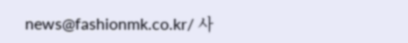news@fashionmk.co.kr/ 사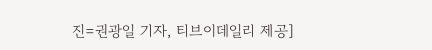진=권광일 기자, 티브이데일리 제공]